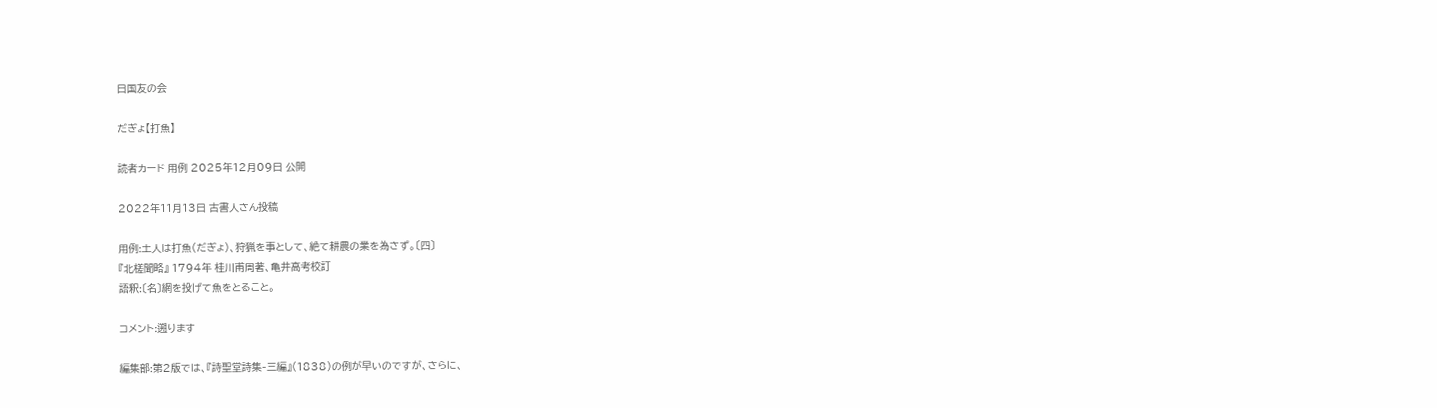日国友の会

だぎょ【打魚】

読者カード 用例 2025年12月09日 公開

2022年11月13日 古書人さん投稿

用例:土人は打魚(だぎょ)、狩猟を事として、絶て耕農の業を為さず。〔四〕
『北槎聞略』 1794年 桂川甫周著、亀井高考校訂
語釈:〔名〕網を投げて魚をとること。

コメント:遡ります

編集部:第2版では、『詩聖堂詩集‐三編』(1838)の例が早いのですが、さらに、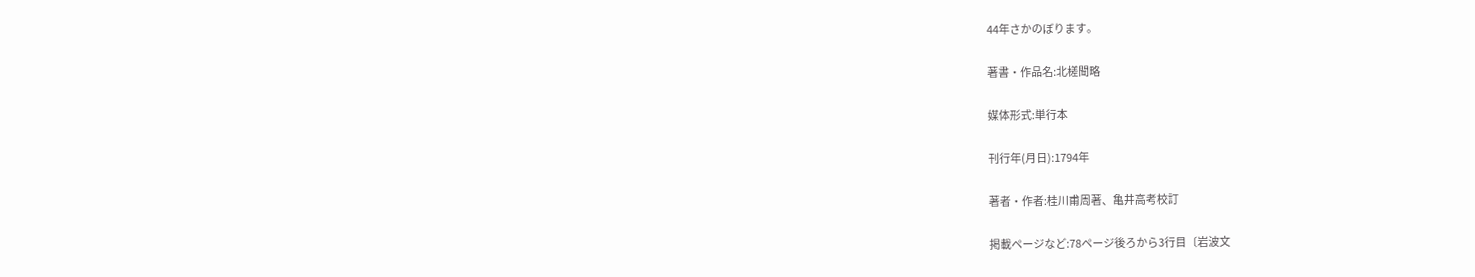44年さかのぼります。

著書・作品名:北槎聞略

媒体形式:単行本

刊行年(月日):1794年

著者・作者:桂川甫周著、亀井高考校訂

掲載ページなど:78ページ後ろから3行目〔岩波文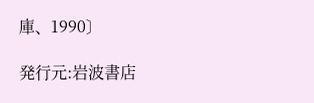庫、1990〕

発行元:岩波書店